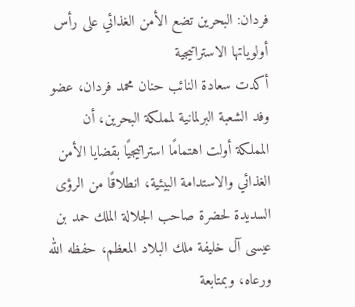فردان: البحرين تضع الأمن الغذائي على رأس أولوياتها الاستراتيجية
أكدت سعادة النائب حنان محمد فردان، عضو وفد الشعبة البرلمانية لمملكة البحرين، أن المملكة أولت اهتمامًا استراتيجيًا بقضايا الأمن الغذائي والاستدامة البيئية، انطلاقًا من الرؤى السديدة لحضرة صاحب الجلالة الملك حمد بن عيسى آل خليفة ملك البلاد المعظم، حفظه الله ورعاه، وبمتابعة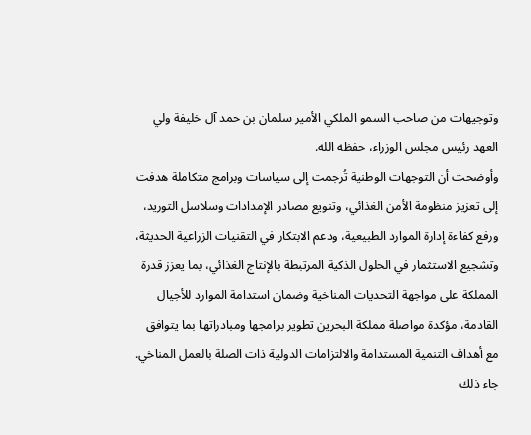وتوجيهات من صاحب السمو الملكي الأمير سلمان بن حمد آل خليفة ولي العهد رئيس مجلس الوزراء، حفظه الله.
وأوضحت أن التوجهات الوطنية تُرجمت إلى سياسات وبرامج متكاملة هدفت إلى تعزيز منظومة الأمن الغذائي، وتنويع مصادر الإمدادات وسلاسل التوريد، ورفع كفاءة إدارة الموارد الطبيعية، ودعم الابتكار في التقنيات الزراعية الحديثة، وتشجيع الاستثمار في الحلول الذكية المرتبطة بالإنتاج الغذائي، بما يعزز قدرة المملكة على مواجهة التحديات المناخية وضمان استدامة الموارد للأجيال القادمة، مؤكدة مواصلة مملكة البحرين تطوير برامجها ومبادراتها بما يتوافق مع أهداف التنمية المستدامة والالتزامات الدولية ذات الصلة بالعمل المناخي.
جاء ذلك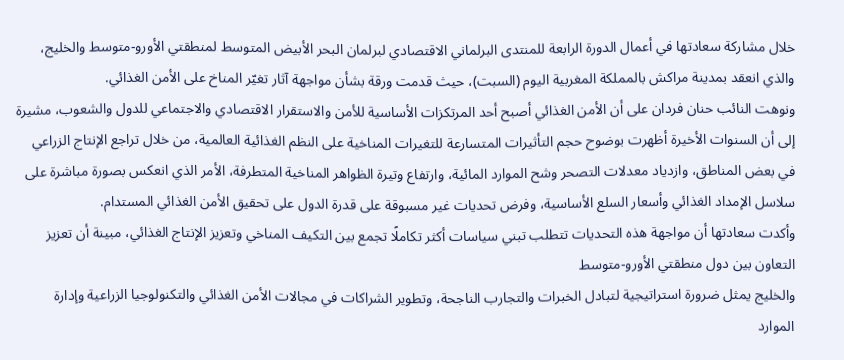خلال مشاركة سعادتها في أعمال الدورة الرابعة للمنتدى البرلماني الاقتصادي لبرلمان البحر الأبيض المتوسط لمنطقتي الأورو-متوسط والخليج، والذي انعقد بمدينة مراكش بالمملكة المغربية اليوم (السبت)، حيث قدمت ورقة بشأن مواجهة آثار تغيّر المناخ على الأمن الغذائي.
ونوهت النائب حنان فردان على أن الأمن الغذائي أصبح أحد المرتكزات الأساسية للأمن والاستقرار الاقتصادي والاجتماعي للدول والشعوب، مشيرة إلى أن السنوات الأخيرة أظهرت بوضوح حجم التأثيرات المتسارعة للتغيرات المناخية على النظم الغذائية العالمية، من خلال تراجع الإنتاج الزراعي في بعض المناطق، وازدياد معدلات التصحر وشح الموارد المائية، وارتفاع وتيرة الظواهر المناخية المتطرفة، الأمر الذي انعكس بصورة مباشرة على سلاسل الإمداد الغذائي وأسعار السلع الأساسية، وفرض تحديات غير مسبوقة على قدرة الدول على تحقيق الأمن الغذائي المستدام.
وأكدت سعادتها أن مواجهة هذه التحديات تتطلب تبني سياسات أكثر تكاملًا تجمع بين التكيف المناخي وتعزيز الإنتاج الغذائي، مبينة أن تعزيز التعاون بين دول منطقتي الأورو-متوسط
والخليج يمثل ضرورة استراتيجية لتبادل الخبرات والتجارب الناجحة، وتطوير الشراكات في مجالات الأمن الغذائي والتكنولوجيا الزراعية وإدارة الموارد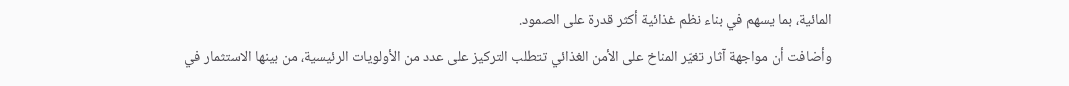المائية، بما يسهم في بناء نظم غذائية أكثر قدرة على الصمود.
وأضافت أن مواجهة آثار تغيّر المناخ على الأمن الغذائي تتطلب التركيز على عدد من الأولويات الرئيسية، من بينها الاستثمار في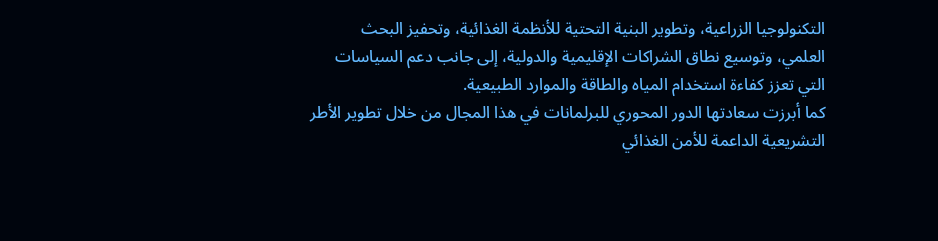التكنولوجيا الزراعية، وتطوير البنية التحتية للأنظمة الغذائية، وتحفيز البحث العلمي، وتوسيع نطاق الشراكات الإقليمية والدولية، إلى جانب دعم السياسات التي تعزز كفاءة استخدام المياه والطاقة والموارد الطبيعية.
كما أبرزت سعادتها الدور المحوري للبرلمانات في هذا المجال من خلال تطوير الأطر التشريعية الداعمة للأمن الغذائي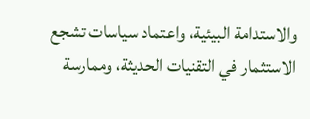والاستدامة البيئية، واعتماد سياسات تشجع الاستثمار في التقنيات الحديثة، وممارسة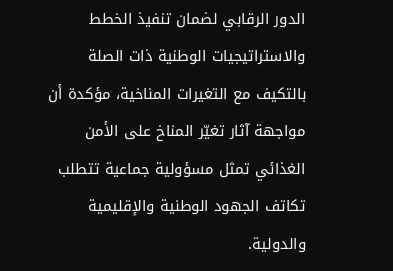الدور الرقابي لضمان تنفيذ الخطط والاستراتيجيات الوطنية ذات الصلة بالتكيف مع التغيرات المناخية، مؤكدة أن مواجهة آثار تغيّر المناخ على الأمن الغذائي تمثل مسؤولية جماعية تتطلب تكاتف الجهود الوطنية والإقليمية والدولية.